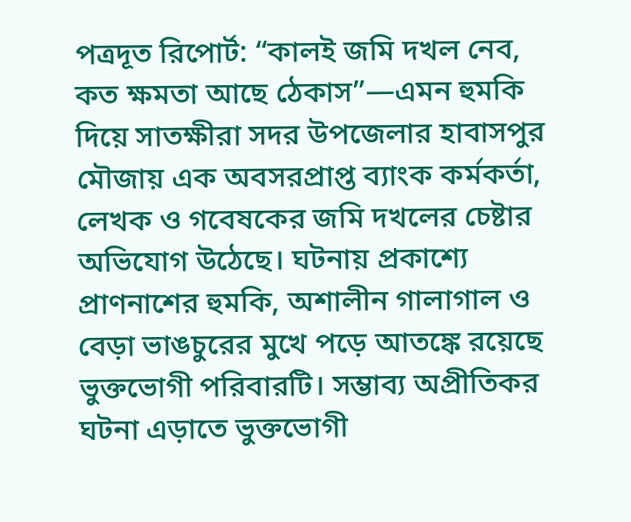পত্রদূত রিপোর্ট: “কালই জমি দখল নেব, কত ক্ষমতা আছে ঠেকাস”—এমন হুমকি দিয়ে সাতক্ষীরা সদর উপজেলার হাবাসপুর মৌজায় এক অবসরপ্রাপ্ত ব্যাংক কর্মকর্তা, লেখক ও গবেষকের জমি দখলের চেষ্টার অভিযোগ উঠেছে। ঘটনায় প্রকাশ্যে প্রাণনাশের হুমকি, অশালীন গালাগাল ও বেড়া ভাঙচুরের মুখে পড়ে আতঙ্কে রয়েছে ভুক্তভোগী পরিবারটি। সম্ভাব্য অপ্রীতিকর ঘটনা এড়াতে ভুক্তভোগী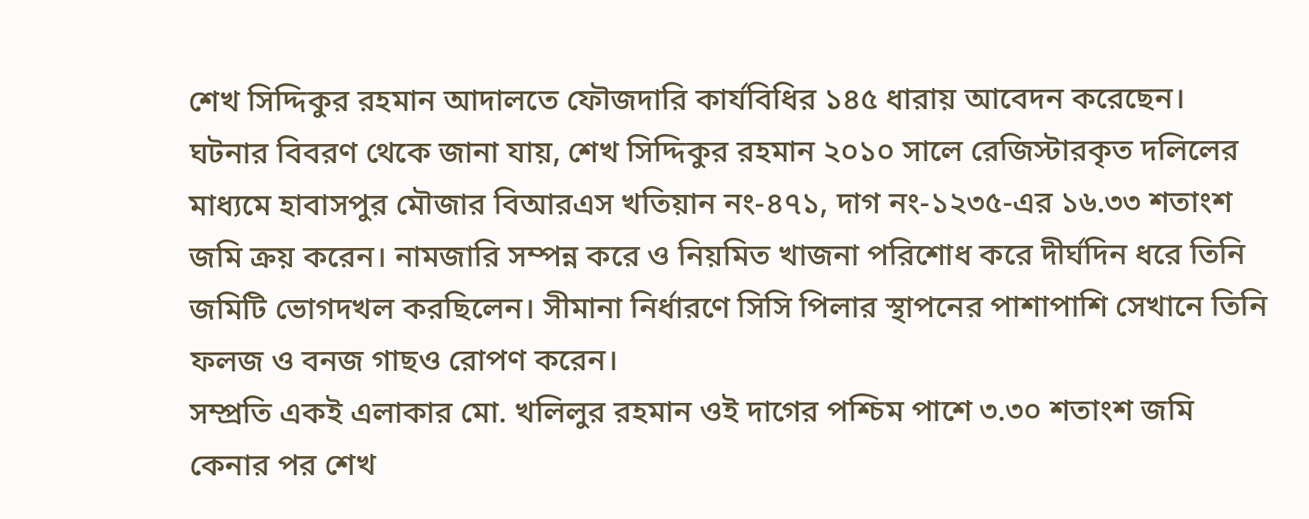শেখ সিদ্দিকুর রহমান আদালতে ফৌজদারি কার্যবিধির ১৪৫ ধারায় আবেদন করেছেন।
ঘটনার বিবরণ থেকে জানা যায়, শেখ সিদ্দিকুর রহমান ২০১০ সালে রেজিস্টারকৃত দলিলের মাধ্যমে হাবাসপুর মৌজার বিআরএস খতিয়ান নং-৪৭১, দাগ নং-১২৩৫-এর ১৬.৩৩ শতাংশ জমি ক্রয় করেন। নামজারি সম্পন্ন করে ও নিয়মিত খাজনা পরিশোধ করে দীর্ঘদিন ধরে তিনি জমিটি ভোগদখল করছিলেন। সীমানা নির্ধারণে সিসি পিলার স্থাপনের পাশাপাশি সেখানে তিনি ফলজ ও বনজ গাছও রোপণ করেন।
সম্প্রতি একই এলাকার মো. খলিলুর রহমান ওই দাগের পশ্চিম পাশে ৩.৩০ শতাংশ জমি কেনার পর শেখ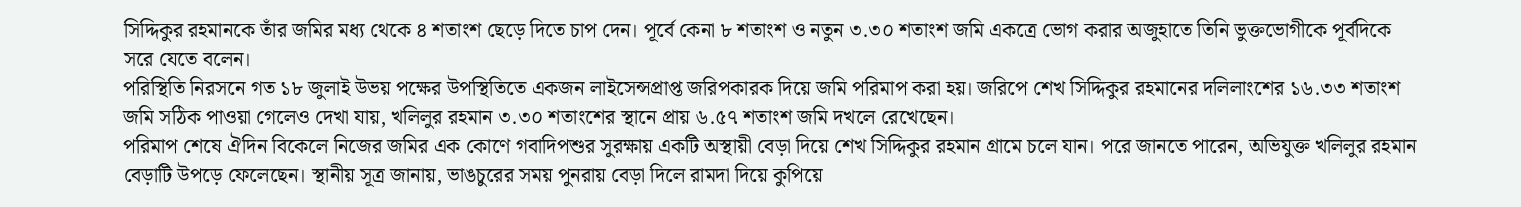সিদ্দিকুর রহমানকে তাঁর জমির মধ্য থেকে ৪ শতাংশ ছেড়ে দিতে চাপ দেন। পূর্বে কেনা ৮ শতাংশ ও নতুন ৩.৩০ শতাংশ জমি একত্রে ভোগ করার অজুহাতে তিনি ভুক্তভোগীকে পূর্বদিকে সরে যেতে বলেন।
পরিস্থিতি নিরসনে গত ১৮ জুলাই উভয় পক্ষের উপস্থিতিতে একজন লাইসেন্সপ্রাপ্ত জরিপকারক দিয়ে জমি পরিমাপ করা হয়। জরিপে শেখ সিদ্দিকুর রহমানের দলিলাংশের ১৬.৩৩ শতাংশ জমি সঠিক পাওয়া গেলেও দেখা যায়, খলিলুর রহমান ৩.৩০ শতাংশের স্থানে প্রায় ৬.৫৭ শতাংশ জমি দখলে রেখেছেন।
পরিমাপ শেষে ঐদিন বিকেলে নিজের জমির এক কোণে গবাদিপশুর সুরক্ষায় একটি অস্থায়ী বেড়া দিয়ে শেখ সিদ্দিকুর রহমান গ্রামে চলে যান। পরে জানতে পারেন, অভিযুক্ত খলিলুর রহমান বেড়াটি উপড়ে ফেলেছেন। স্থানীয় সূত্র জানায়, ভাঙচুরের সময় পুনরায় বেড়া দিলে রামদা দিয়ে কুপিয়ে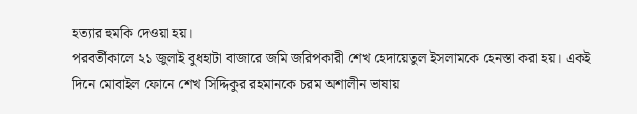হত্যার হুমকি দেওয়া হয়।
পরবর্তীকালে ২১ জুলাই বুধহাটা বাজারে জমি জরিপকারী শেখ হেদায়েতুল ইসলামকে হেনস্তা করা হয়। একই দিনে মোবাইল ফোনে শেখ সিদ্দিকুর রহমানকে চরম অশালীন ভাষায়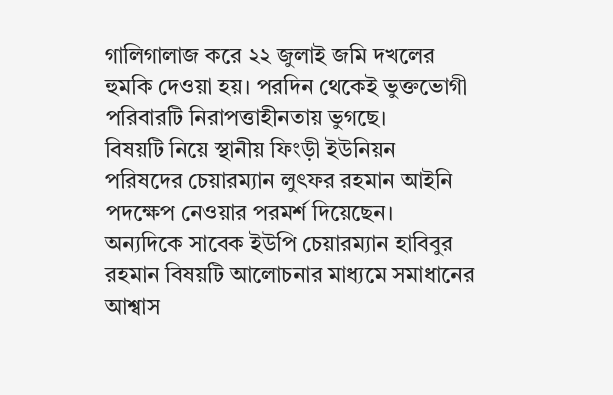গালিগালাজ করে ২২ জুলাই জমি দখলের হুমকি দেওয়া হয়। পরদিন থেকেই ভুক্তভোগী পরিবারটি নিরাপত্তাহীনতায় ভুগছে।
বিষয়টি নিয়ে স্থানীয় ফিংড়ী ইউনিয়ন পরিষদের চেয়ারম্যান লুৎফর রহমান আইনি পদক্ষেপ নেওয়ার পরমর্শ দিয়েছেন। অন্যদিকে সাবেক ইউপি চেয়ারম্যান হাবিবুর রহমান বিষয়টি আলোচনার মাধ্যমে সমাধানের আশ্বাস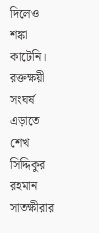দিলেও শঙ্কা কাটেনি। রক্তক্ষয়ী সংঘর্ষ এড়াতে শেখ সিদ্দিকুর রহমান সাতক্ষীরার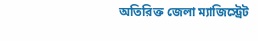অতিরিক্ত জেলা ম্যাজিস্ট্রেট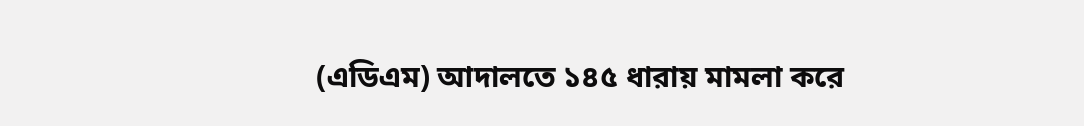(এডিএম) আদালতে ১৪৫ ধারায় মামলা করে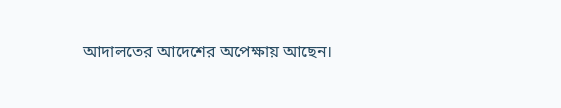আদালতের আদেশের অপেক্ষায় আছেন।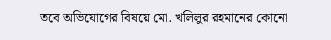তবে অভিযোগের বিষয়ে মো. খলিলুর রহমানের কোনো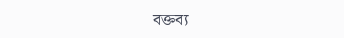বক্তব্য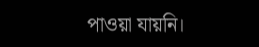পাওয়া যায়নি।